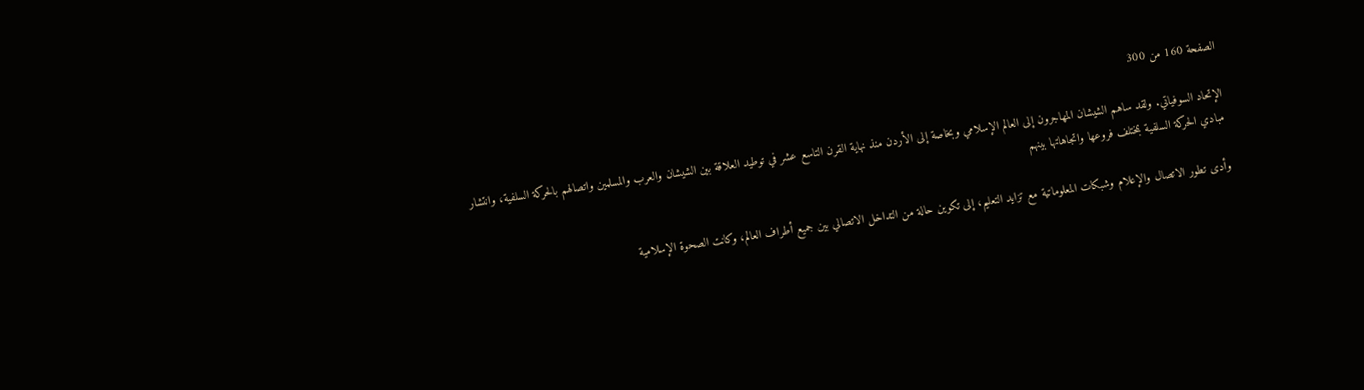الصفحة 160 من 300

الإتحاد السوفياتي. ولقد ساهم الشيشان المهاجرون إلى العالم الإسلامي وبخاصة إلى الأردن منذ نهاية القرن التاسع عشر في توطيد العلاقة بين الشيشان والعرب والمسلمين واتصالهم بالحركة السلفية، وانتشار مبادي الحركة السلفية بمختلف فروعها واتجاهاتها بينهم

وأدى تطور الاتصال والإعلام وشبكات المعلوماتية مع تزايد التعليم، إلى تكوين حالة من التداخل الاتصالي بين جميع أطراف العالم، وكانت الصحوة الإسلامية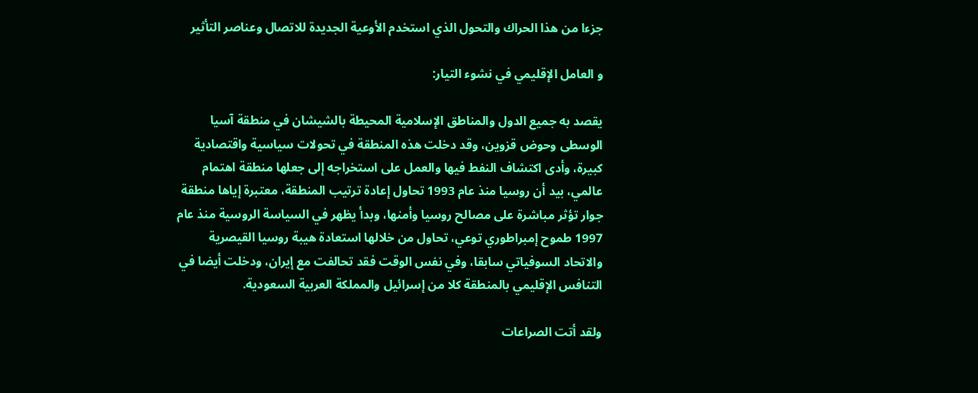جزءا من هذا الحراك والتحول الذي استخدم الأوعية الجديدة للاتصال وعناصر التأثير

و العامل الإقليمي في نشوء التيار:

يقصد به جميع الدول والمناطق الإسلامية المحيطة بالشيشان في منطقة آسيا الوسطى وحوض قزوين، وقد دخلت هذه المنطقة في تحولات سياسية واقتصادية كبيرة، وأدى اكتشاف النفط فيها والعمل على استخراجه إلى جعلها منطقة اهتمام عالمي، بيد أن روسيا منذ عام 1993 تحاول إعادة ترتيب المنطقة، معتبرة إياها منطقة جوار تؤثر مباشرة على مصالح روسيا وأمنها، وبدأ يظهر في السياسة الروسية منذ عام 1997 طموح إمبراطوري توعي، تحاول من خلالها استعادة هيبة روسيا القيصرية والاتحاد السوفياتي سابقا، وفي نفس الوقت فقد تحالفت مع إيران، ودخلت أيضا في التنافس الإقليمي بالمنطقة كلا من إسرائيل والمملكة العربية السعودية.

ولقد أتت الصراعات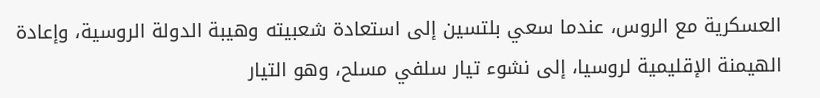العسكرية مع الروس، عندما سعي بلتسين إلى استعادة شعبيته وهيبة الدولة الروسية، وإعادة الهيمنة الإقليمية لروسيا، إلى نشوء تيار سلفي مسلح، وهو التيار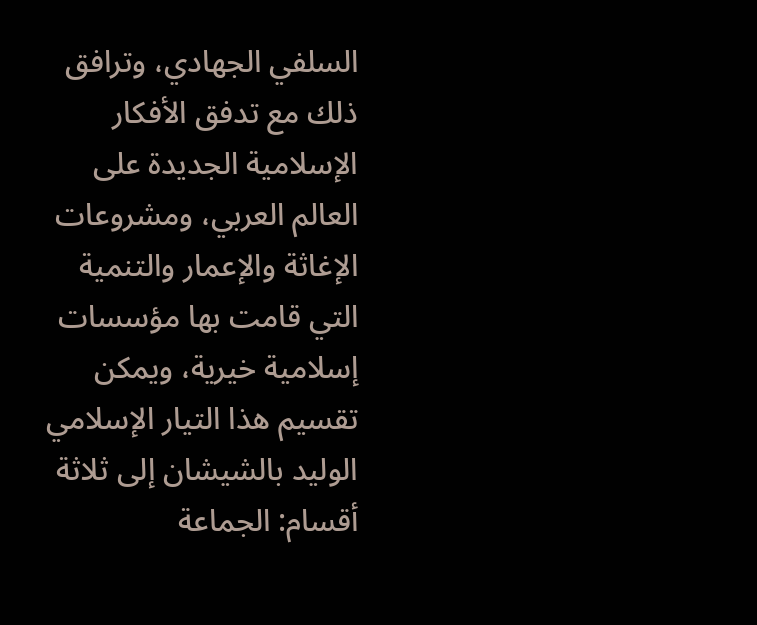السلفي الجهادي، وترافق ذلك مع تدفق الأفكار الإسلامية الجديدة على العالم العربي، ومشروعات الإغاثة والإعمار والتنمية التي قامت بها مؤسسات إسلامية خيرية، ويمكن تقسيم هذا التيار الإسلامي الوليد بالشيشان إلى ثلاثة أقسام: الجماعة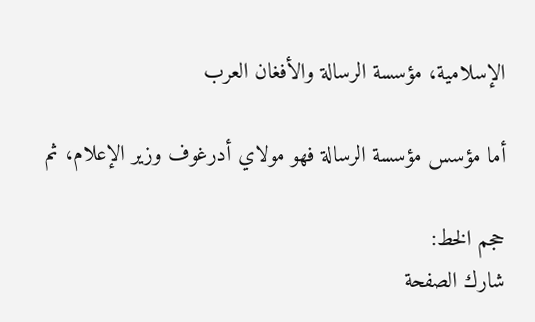الإسلامية، مؤسسة الرسالة والأفغان العرب

أما مؤسس مؤسسة الرسالة فهو مولاي أدرغوف وزير الإعلام، ثم

حجم الخط:
شارك الصفحة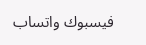فيسبوك واتساب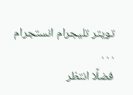تويتر تليجرام انستجرام
. . .
فضلًا انتظر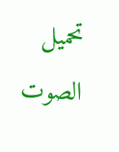تحميل الصوت